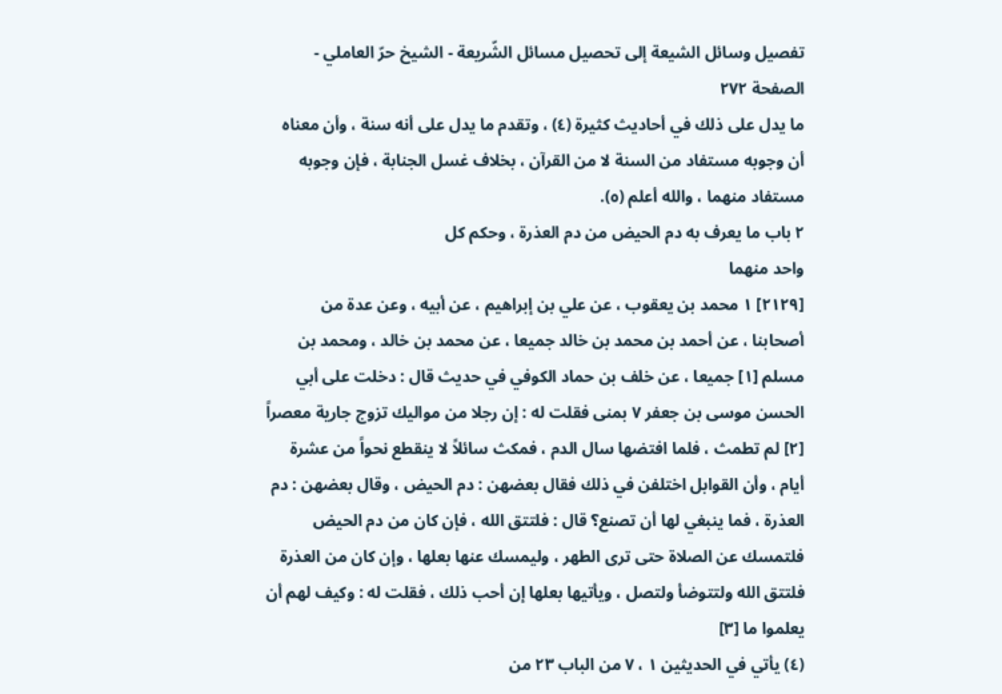تفصيل وسائل الشيعة إلى تحصيل مسائل الشّريعة - الشيخ حرّ العاملي - الصفحة ٢٧٢
ما يدل على ذلك في أحاديث كثيرة (٤) ، وتقدم ما يدل على أنه سنة ، وأن معناه أن وجوبه مستفاد من السنة لا من القرآن ، بخلاف غسل الجنابة ، فإن وجوبه مستفاد منهما ، والله أعلم (٥).
٢ باب ما يعرف به دم الحيض من دم العذرة ، وحكم كل
واحد منهما
[٢١٢٩] ١ محمد بن يعقوب ، عن علي بن إبراهيم ، عن أبيه ، وعن عدة من أصحابنا ، عن أحمد بن محمد بن خالد جميعا ، عن محمد بن خالد ، ومحمد بن مسلم [١] جميعا ، عن خلف بن حماد الكوفي في حديث قال : دخلت على أبي الحسن موسى بن جعفر ٧ بمنى فقلت له : إن رجلا من مواليك تزوج جارية معصراً [٢] لم تطمث ، فلما افتضها سال الدم ، فمكث سائلاً لا ينقطع نحواً من عشرة أيام ، وأن القوابل اختلفن في ذلك فقال بعضهن : دم الحيض ، وقال بعضهن : دم العذرة ، فما ينبغي لها أن تصنع؟ قال : فلتتق الله ، فإن كان من دم الحيض فلتمسك عن الصلاة حتى ترى الطهر ، وليمسك عنها بعلها ، وإن كان من العذرة فلتتق الله ولتتوضأ ولتصل ، ويأتيها بعلها إن أحب ذلك ، فقلت له : وكيف لهم أن يعلموا ما [٣]
(٤) يأتي في الحديثين ١ ، ٧ من الباب ٢٣ من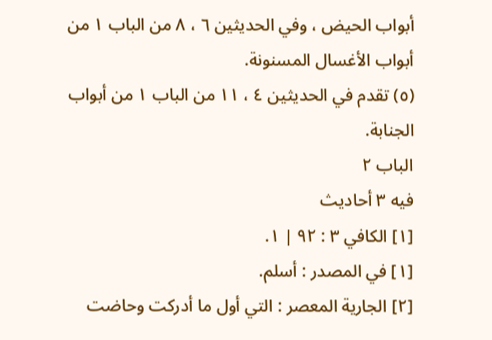أبواب الحيض ، وفي الحديثين ٦ ، ٨ من الباب ١ من أبواب الأغسال المسنونة.
(٥) تقدم في الحديثين ٤ ، ١١ من الباب ١ من أبواب الجنابة.
الباب ٢
فيه ٣ أحاديث
[١] الكافي ٣ : ٩٢ | ١.
[١] في المصدر : أسلم.
[٢] الجارية المعصر : التي أول ما أدركت وحاضت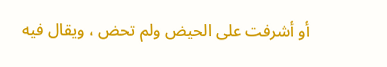أو أشرفت على الحيض ولم تحض ، ويقال فيه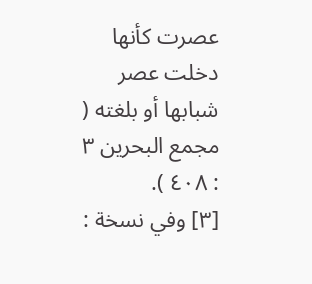عصرت كأنها دخلت عصر شبابها أو بلغته ( مجمع البحرين ٣ : ٤٠٨ ).
[٣] وفي نسخة :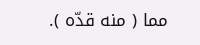مما ( منه قدّه ).